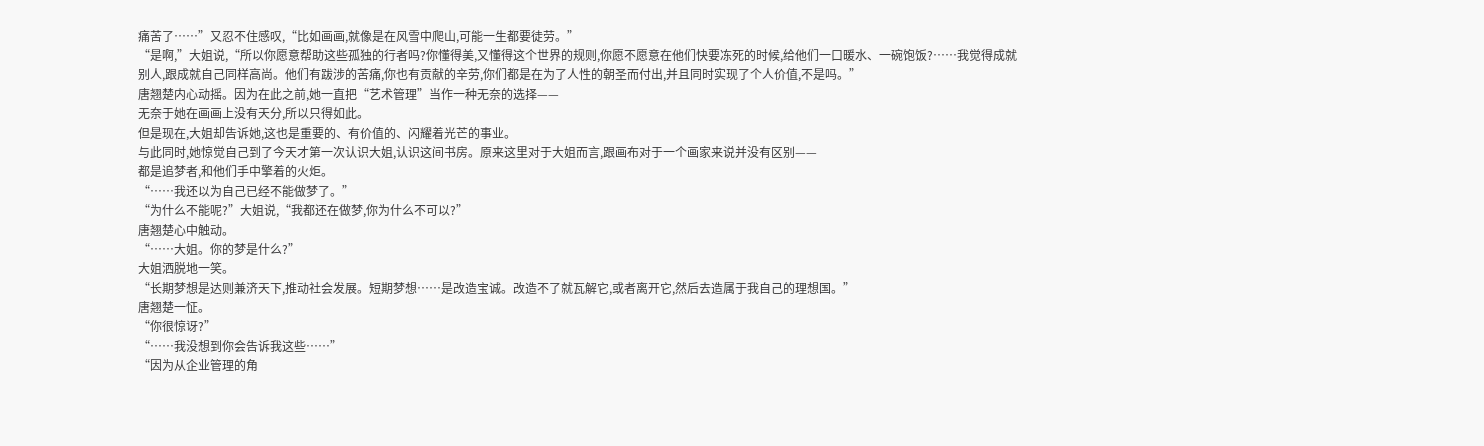痛苦了……”又忍不住感叹,“比如画画,就像是在风雪中爬山,可能一生都要徒劳。”
“是啊,”大姐说,“所以你愿意帮助这些孤独的行者吗?你懂得美,又懂得这个世界的规则,你愿不愿意在他们快要冻死的时候,给他们一口暖水、一碗饱饭?……我觉得成就别人,跟成就自己同样高尚。他们有跋涉的苦痛,你也有贡献的辛劳,你们都是在为了人性的朝圣而付出,并且同时实现了个人价值,不是吗。”
唐翘楚内心动摇。因为在此之前,她一直把“艺术管理”当作一种无奈的选择——
无奈于她在画画上没有天分,所以只得如此。
但是现在,大姐却告诉她,这也是重要的、有价值的、闪耀着光芒的事业。
与此同时,她惊觉自己到了今天才第一次认识大姐,认识这间书房。原来这里对于大姐而言,跟画布对于一个画家来说并没有区别——
都是追梦者,和他们手中擎着的火炬。
“……我还以为自己已经不能做梦了。”
“为什么不能呢?”大姐说,“我都还在做梦,你为什么不可以?”
唐翘楚心中触动。
“……大姐。你的梦是什么?”
大姐洒脱地一笑。
“长期梦想是达则兼济天下,推动社会发展。短期梦想……是改造宝诚。改造不了就瓦解它,或者离开它,然后去造属于我自己的理想国。”
唐翘楚一怔。
“你很惊讶?”
“……我没想到你会告诉我这些……”
“因为从企业管理的角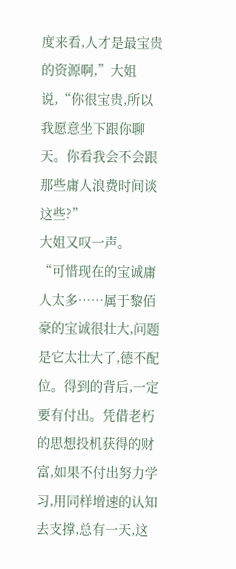度来看,人才是最宝贵的资源啊,”大姐说,“你很宝贵,所以我愿意坐下跟你聊天。你看我会不会跟那些庸人浪费时间谈这些?”
大姐又叹一声。
“可惜现在的宝诚庸人太多……属于黎佰豪的宝诚很壮大,问题是它太壮大了,德不配位。得到的背后,一定要有付出。凭借老朽的思想投机获得的财富,如果不付出努力学习,用同样增速的认知去支撑,总有一天,这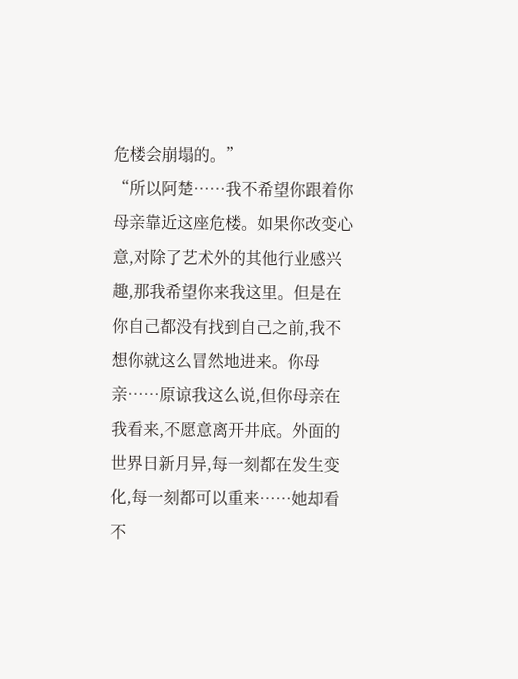危楼会崩塌的。”
“所以阿楚……我不希望你跟着你母亲靠近这座危楼。如果你改变心意,对除了艺术外的其他行业感兴趣,那我希望你来我这里。但是在你自己都没有找到自己之前,我不想你就这么冒然地进来。你母亲……原谅我这么说,但你母亲在我看来,不愿意离开井底。外面的世界日新月异,每一刻都在发生变化,每一刻都可以重来……她却看不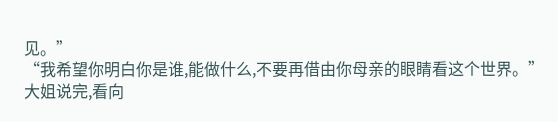见。”
“我希望你明白你是谁,能做什么,不要再借由你母亲的眼睛看这个世界。”
大姐说完,看向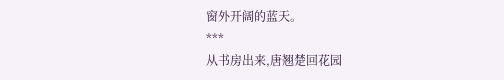窗外开阔的蓝天。
***
从书房出来,唐翘楚回花园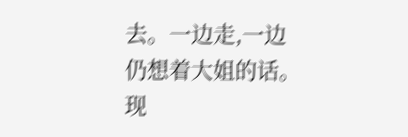去。一边走,一边仍想着大姐的话。
现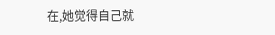在,她觉得自己就